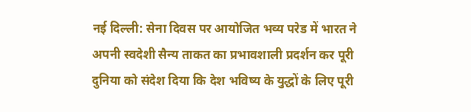नई दिल्ली: सेना दिवस पर आयोजित भव्य परेड में भारत ने अपनी स्वदेशी सैन्य ताकत का प्रभावशाली प्रदर्शन कर पूरी दुनिया को संदेश दिया कि देश भविष्य के युद्धों के लिए पूरी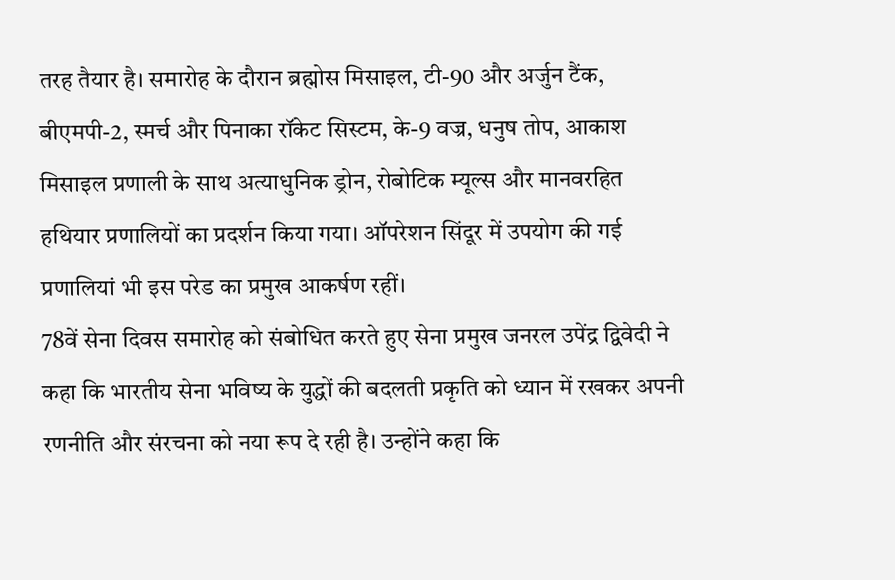तरह तैयार है। समारोह के दौरान ब्रह्मोस मिसाइल, टी-90 और अर्जुन टैंक, बीएमपी-2, स्मर्च और पिनाका रॉकेट सिस्टम, के-9 वज्र, धनुष तोप, आकाश मिसाइल प्रणाली के साथ अत्याधुनिक ड्रोन, रोबोटिक म्यूल्स और मानवरहित हथियार प्रणालियों का प्रदर्शन किया गया। ऑपरेशन सिंदूर में उपयोग की गई प्रणालियां भी इस परेड का प्रमुख आकर्षण रहीं।
78वें सेना दिवस समारोह को संबोधित करते हुए सेना प्रमुख जनरल उपेंद्र द्विवेदी ने कहा कि भारतीय सेना भविष्य के युद्धों की बदलती प्रकृति को ध्यान में रखकर अपनी रणनीति और संरचना को नया रूप दे रही है। उन्होंने कहा कि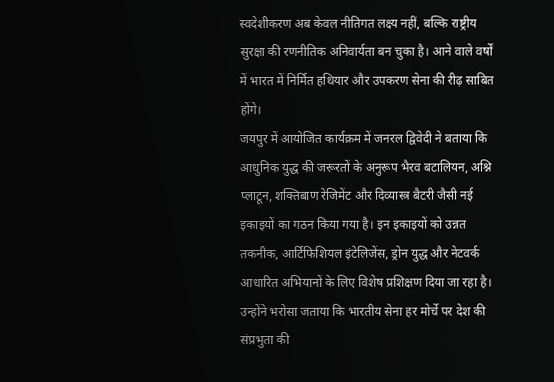स्वदेशीकरण अब केवल नीतिगत लक्ष्य नहीं, बल्कि राष्ट्रीय सुरक्षा की रणनीतिक अनिवार्यता बन चुका है। आने वाले वर्षों में भारत में निर्मित हथियार और उपकरण सेना की रीढ़ साबित होंगे।
जयपुर में आयोजित कार्यक्रम में जनरल द्विवेदी ने बताया कि आधुनिक युद्ध की जरूरतों के अनुरूप भैरव बटालियन, अश्नि प्लाटून, शक्तिबाण रेजिमेंट और दिव्यास्त्र बैटरी जैसी नई इकाइयों का गठन किया गया है। इन इकाइयों को उन्नत तकनीक, आर्टिफिशियल इंटेलिजेंस, ड्रोन युद्ध और नेटवर्क आधारित अभियानों के लिए विशेष प्रशिक्षण दिया जा रहा है। उन्होंने भरोसा जताया कि भारतीय सेना हर मोर्चे पर देश की संप्रभुता की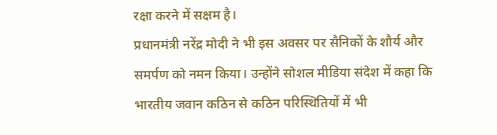रक्षा करने में सक्षम है।
प्रधानमंत्री नरेंद्र मोदी ने भी इस अवसर पर सैनिकों के शौर्य और समर्पण को नमन किया। उन्होंने सोशल मीडिया संदेश में कहा कि भारतीय जवान कठिन से कठिन परिस्थितियों में भी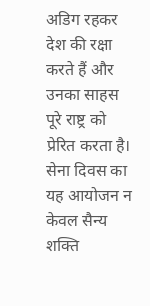अडिग रहकर देश की रक्षा करते हैं और उनका साहस पूरे राष्ट्र को प्रेरित करता है। सेना दिवस का यह आयोजन न केवल सैन्य शक्ति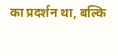का प्रदर्शन था, बल्कि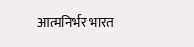आत्मनिर्भर भारत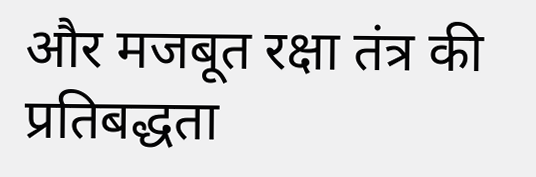और मजबूत रक्षा तंत्र की प्रतिबद्धता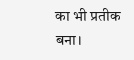का भी प्रतीक बना।